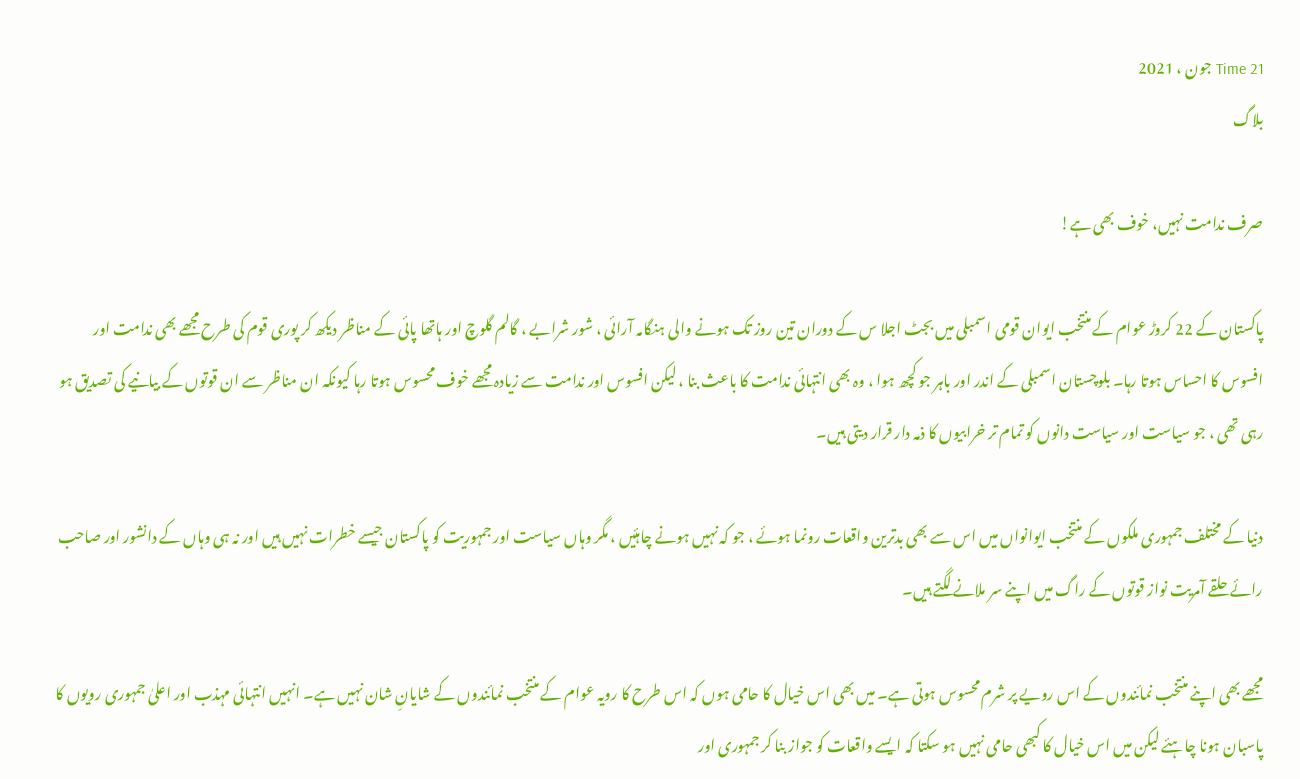Time 21 جون ، 2021
بلاگ

صرف ندامت نہیں، خوف بھی ہے!

پاکستان کے 22 کروڑ عوام کے منتخب ایوان قومی اسمبلی میں بجٹ اجلا س کے دوران تین روز تک ہونے والی ہنگامہ آرائی ، شور شرابے ، گالم گلوچ اور ہاتھا پائی کے مناظر دیکھ کر پوری قوم کی طرح مجھے بھی ندامت اور افسوس کا احساس ہوتا رہا۔ بلوچستان اسمبلی کے اندر اور باہر جو کچھ ہوا ، وہ بھی انتہائی ندامت کا باعث بنا ، لیکن افسوس اور ندامت سے زیادہ مجھے خوف محسوس ہوتا رہا کیونکہ ان مناظر سے ان قوتوں کے بیانیے کی تصدیق ہو رہی تھی ، جو سیاست اور سیاست دانوں کو تمام تر خرابیوں کا ذمہ دار قرار دیتی ہیں۔

دنیا کے مختلف جمہوری ملکوں کے منتخب ایوانواں میں اس سے بھی بدترین واقعات رونما ہوئے ، جو کہ نہیں ہونے چاہئیں ، مگر وہاں سیاست اور جمہوریت کو پاکستان جیسے خطرات نہیں ہیں اور نہ ہی وہاں کے دانشور اور صاحب رائے حلقے آمریت نواز قوتوں کے راگ میں اپنے سر ملانے لگتے ہیں۔

مجھے بھی اپنے منتخب نمائندوں کے اس رویے پر شرم محسوس ہوتی ہے۔ میں بھی اس خیال کا حامی ہوں کہ اس طرح کا رویہ عوام کے منتخب نمائندوں کے شایانِ شان نہیں ہے۔ انہیں انتہائی مہذب اور اعلیٰ جمہوری رویوں کا پاسبان ہونا چاہئے لیکن میں اس خیال کا کبھی حامی نہیں ہو سکتا کہ ایسے واقعات کو جواز بنا کر جمہوری اور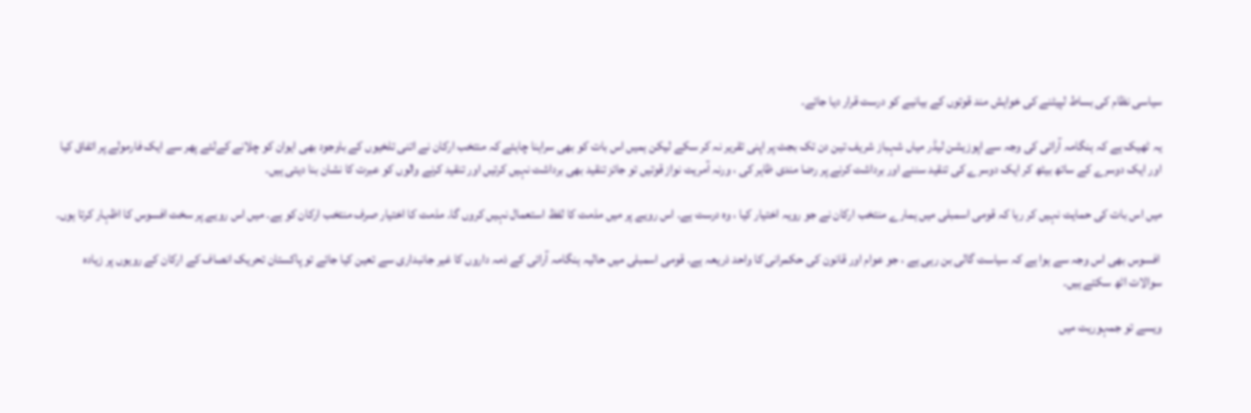سیاسی نظام کی بساط لپیٹنے کی خواہش مند قوتوں کے بیانیے کو درست قرار دیا جائے۔

یہ ٹھیک ہے کہ ہنگامہ آرائی کی وجہ سے اپوزیشن لیڈر میاں شہباز شریف تین دن تک بجٹ پر اپنی تقریر نہ کر سکے لیکن ہمیں اس بات کو بھی سراہنا چاہئے کہ منتخب ارکان نے اتنی تلخیوں کے باوجود بھی ایوان کو چلانے کےلئے پھر سے ایک فارمولے پر اتفاق کیا اور ایک دوسرے کے ساتھ بیٹھ کر ایک دوسرے کی تنقید سننے اور برداشت کرنے پر رضا مندی ظاہر کی ، ورنہ آمریت نواز قوتیں تو جائز تنقید بھی برداشت نہیں کرتیں اور تنقید کرنے والوں کو عبرت کا نشان بنا دیتی ہیں۔

میں اس بات کی حمایت نہیں کر رہا کہ قومی اسمبلی میں ہمارے منتخب ارکان نے جو رویہ اختیار کیا ، وہ درست ہے۔ اس رویے پر میں مذمت کا لفظ استعمال نہیں کروں گا۔ مذمت کا اختیار صرف منتخب ارکان کو ہے۔ میں اس رویے پر سخت افسوس کا اظہار کرتا ہوں۔

 افسوس بھی اس وجہ سے ہوا ہے کہ سیاست گالی بن رہی ہے ، جو عوام اور قانون کی حکمرانی کا واحد ذریعہ ہے۔ قومی اسمبلی میں حالیہ ہنگامہ آرائی کے ذمہ داروں کا غیر جانبداری سے تعین کیا جائے تو پاکستان تحریک انصاف کے ارکان کے رویوں پر زیادہ سوالات اٹھ سکتے ہیں۔

ویسے تو جمہوریت میں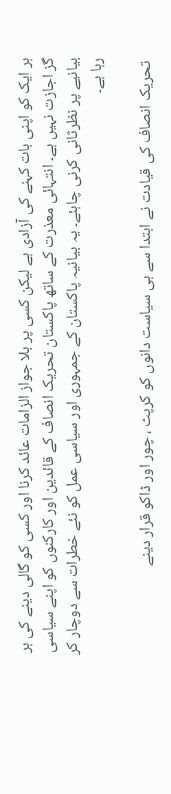ہر ایک کو اپنی بات کہنے کی آزادی ہے لیکن کسی پر بلا جواز الزامات عائد کرنا اور کسی کو گالی دینے کی ہر گز اجازت نہیں ہے۔ انتہائی معذرت کے ساتھ پاکستان تحریک انصاف کے قائدین اور کارکنوں کو اپنے سیاسی بیانیے پر نظرثانی کرنی چاہئے۔ یہ بیانیہ پاکستان کے جمہوری اور سیاسی عمل کو نئے خطرات سے دوچار کر رہا ہے۔

 تحریک انصاف کی قیادت نے ابتدا سے ہی سیاست دانوں کو کرپٹ ، چور اور ڈاکو قرار دینے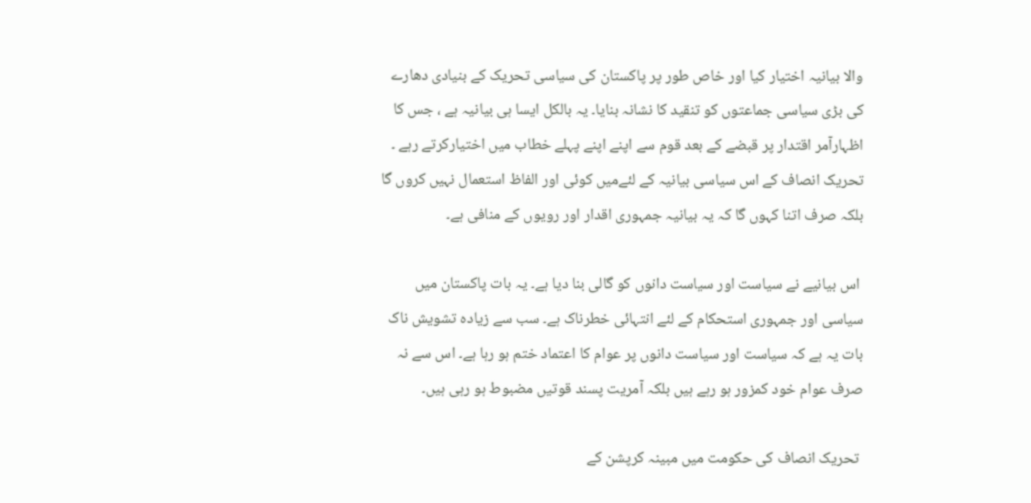والا بیانیہ اختیار کیا اور خاص طور پر پاکستان کی سیاسی تحریک کے بنیادی دھارے کی بڑی سیاسی جماعتوں کو تنقید کا نشانہ بنایا۔ یہ بالکل ایسا ہی بیانیہ ہے ، جس کا اظہارآمر اقتدار پر قبضے کے بعد قوم سے اپنے اپنے پہلے خطاب میں اختیارکرتے رہے ۔ تحریک انصاف کے اس سیاسی بیانیہ کے لئےمیں کوئی اور الفاظ استعمال نہیں کروں گا بلکہ صرف اتنا کہوں گا کہ یہ بیانیہ جمہوری اقدار اور رویوں کے منافی ہے۔

 اس بیانیے نے سیاست اور سیاست دانوں کو گالی بنا دیا ہے۔ یہ بات پاکستان میں سیاسی اور جمہوری استحکام کے لئے انتہائی خطرناک ہے۔ سب سے زیادہ تشویش ناک بات یہ ہے کہ سیاست اور سیاست دانوں پر عوام کا اعتماد ختم ہو رہا ہے۔ اس سے نہ صرف عوام خود کمزور ہو رہے ہیں بلکہ آمریت پسند قوتیں مضبوط ہو رہی ہیں۔

 تحریک انصاف کی حکومت میں مبینہ کرپشن کے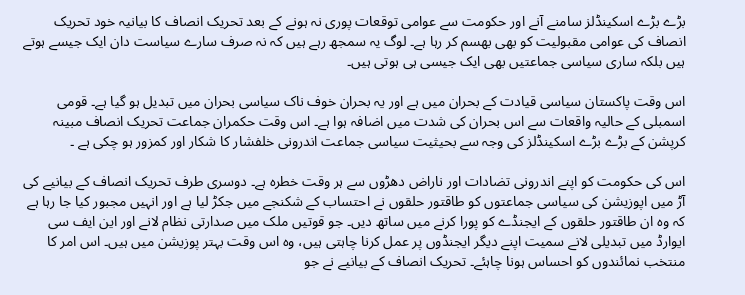بڑے بڑے اسکینڈلز سامنے آنے اور حکومت سے عوامی توقعات پوری نہ ہونے کے بعد تحریک انصاف کا بیانیہ خود تحریک انصاف کی عوامی مقبولیت کو بھی بھسم کر رہا ہے۔ لوگ یہ سمجھ رہے ہیں کہ نہ صرف سارے سیاست دان ایک جیسے ہوتے ہیں بلکہ ساری سیاسی جماعتیں بھی ایک جیسی ہی ہوتی ہیں۔

اس وقت پاکستان سیاسی قیادت کے بحران میں ہے اور یہ بحران خوف ناک سیاسی بحران میں تبدیل ہو گیا ہے۔ قومی اسمبلی کے حالیہ واقعات سے اس بحران کی شدت میں اضافہ ہوا ہے۔ اس وقت حکمران جماعت تحریک انصاف مبینہ کرپشن کے بڑے بڑے اسکینڈلز کی وجہ سے بحیثیت سیاسی جماعت اندرونی خلفشار کا شکار اور کمزور ہو چکی ہے ۔

اس کی حکومت کو اپنے اندرونی تضادات اور ناراض دھڑوں سے ہر وقت خطرہ ہے۔ دوسری طرف تحریک انصاف کے بیانیے کی آڑ میں اپوزیشن کی سیاسی جماعتوں کو طاقتور حلقوں نے احتساب کے شکنجے میں جکڑ لیا ہے اور انہیں مجبور کیا جا رہا ہے کہ وہ ان طاقتور حلقوں کے ایجنڈے کو پورا کرنے میں ساتھ دیں۔ جو قوتیں ملک میں صدارتی نظام لانے اور این ایف سی ایوارڈ میں تبدیلی لانے سمیت اپنے دیگر ایجنڈوں پر عمل کرنا چاہتی ہیں، وہ اس وقت بہتر پوزیشن میں ہیں۔ اس امر کا منتخب نمائندوں کو احساس ہونا چاہئے۔ تحریک انصاف کے بیانیے نے جو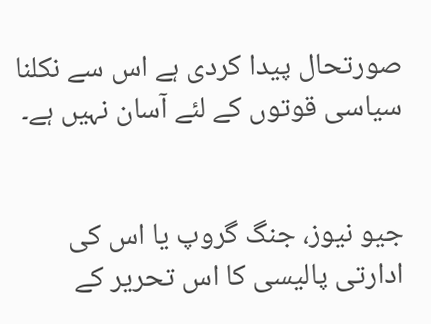صورتحال پیدا کردی ہے اس سے نکلنا سیاسی قوتوں کے لئے آسان نہیں ہے۔


جیو نیوز، جنگ گروپ یا اس کی ادارتی پالیسی کا اس تحریر کے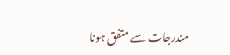مندرجات سے متفق ہونا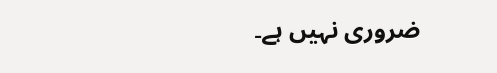ضروری نہیں ہے۔